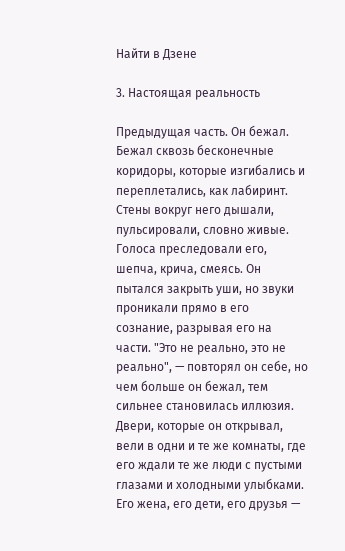Найти в Дзене

3. Настоящая реальность

Предыдущая часть. Он бежал. Бежал сквозь бесконечные коридоры, которые изгибались и переплетались, как лабиринт. Стены вокруг него дышали, пульсировали, словно живые. Голоса преследовали его, шепча, крича, смеясь. Он пытался закрыть уши, но звуки проникали прямо в его сознание, разрывая его на части. "Это не реально, это не реально", — повторял он себе, но чем больше он бежал, тем сильнее становилась иллюзия. Двери, которые он открывал, вели в одни и те же комнаты, где его ждали те же люди с пустыми глазами и холодными улыбками. Его жена, его дети, его друзья —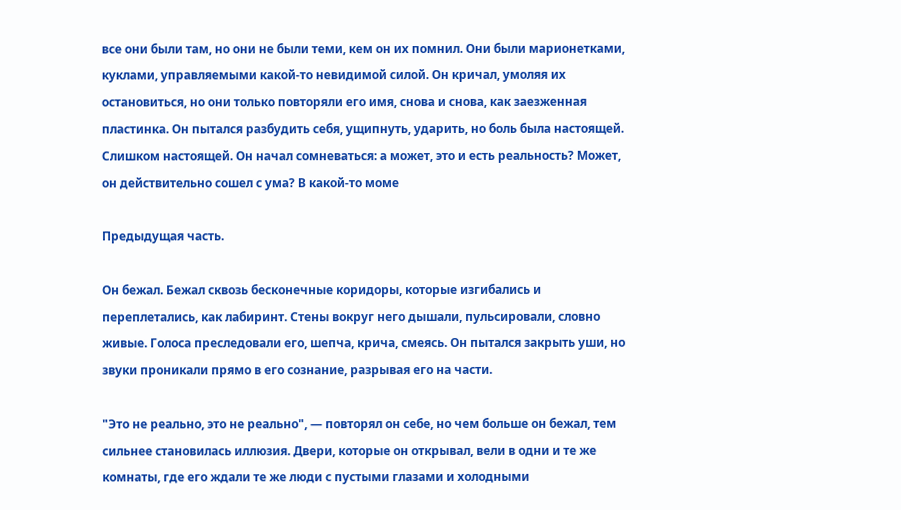все они были там, но они не были теми, кем он их помнил. Они были марионетками, куклами, управляемыми какой-то невидимой силой. Он кричал, умоляя их остановиться, но они только повторяли его имя, снова и снова, как заезженная пластинка. Он пытался разбудить себя, ущипнуть, ударить, но боль была настоящей. Слишком настоящей. Он начал сомневаться: а может, это и есть реальность? Может, он действительно сошел с ума? В какой-то моме

Предыдущая часть.

Он бежал. Бежал сквозь бесконечные коридоры, которые изгибались и переплетались, как лабиринт. Стены вокруг него дышали, пульсировали, словно живые. Голоса преследовали его, шепча, крича, смеясь. Он пытался закрыть уши, но звуки проникали прямо в его сознание, разрывая его на части.

"Это не реально, это не реально", — повторял он себе, но чем больше он бежал, тем сильнее становилась иллюзия. Двери, которые он открывал, вели в одни и те же комнаты, где его ждали те же люди с пустыми глазами и холодными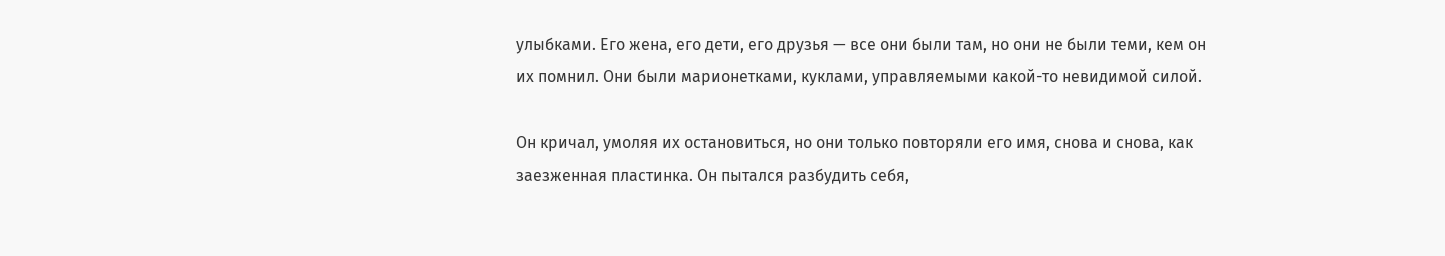улыбками. Его жена, его дети, его друзья — все они были там, но они не были теми, кем он их помнил. Они были марионетками, куклами, управляемыми какой-то невидимой силой.

Он кричал, умоляя их остановиться, но они только повторяли его имя, снова и снова, как заезженная пластинка. Он пытался разбудить себя,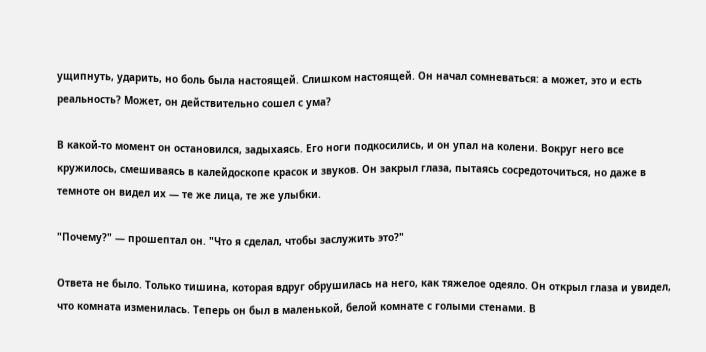ущипнуть, ударить, но боль была настоящей. Слишком настоящей. Он начал сомневаться: а может, это и есть реальность? Может, он действительно сошел с ума?

В какой-то момент он остановился, задыхаясь. Его ноги подкосились, и он упал на колени. Вокруг него все кружилось, смешиваясь в калейдоскопе красок и звуков. Он закрыл глаза, пытаясь сосредоточиться, но даже в темноте он видел их — те же лица, те же улыбки.

"Почему?" — прошептал он. "Что я сделал, чтобы заслужить это?"

Ответа не было. Только тишина, которая вдруг обрушилась на него, как тяжелое одеяло. Он открыл глаза и увидел, что комната изменилась. Теперь он был в маленькой, белой комнате с голыми стенами. В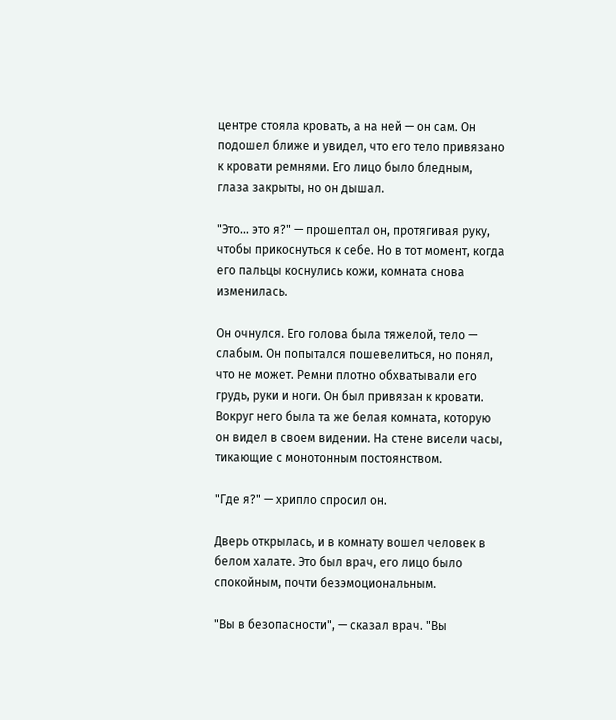центре стояла кровать, а на ней — он сам. Он подошел ближе и увидел, что его тело привязано к кровати ремнями. Его лицо было бледным, глаза закрыты, но он дышал.

"Это... это я?" — прошептал он, протягивая руку, чтобы прикоснуться к себе. Но в тот момент, когда его пальцы коснулись кожи, комната снова изменилась.

Он очнулся. Его голова была тяжелой, тело — слабым. Он попытался пошевелиться, но понял, что не может. Ремни плотно обхватывали его грудь, руки и ноги. Он был привязан к кровати. Вокруг него была та же белая комната, которую он видел в своем видении. На стене висели часы, тикающие с монотонным постоянством.

"Где я?" — хрипло спросил он.

Дверь открылась, и в комнату вошел человек в белом халате. Это был врач, его лицо было спокойным, почти безэмоциональным.

"Вы в безопасности", — сказал врач. "Вы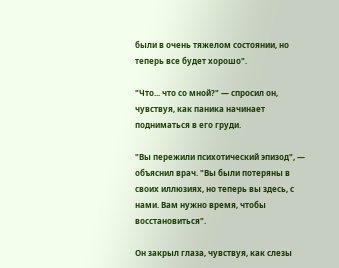были в очень тяжелом состоянии, но теперь все будет хорошо".

"Что... что со мной?" — спросил он, чувствуя, как паника начинает подниматься в его груди.

"Вы пережили психотический эпизод", — объяснил врач. "Вы были потеряны в своих иллюзиях, но теперь вы здесь, с нами. Вам нужно время, чтобы восстановиться".

Он закрыл глаза, чувствуя, как слезы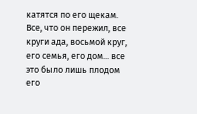катятся по его щекам. Все, что он пережил, все круги ада, восьмой круг, его семья, его дом... все это было лишь плодом его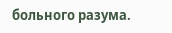больного разума.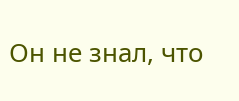Он не знал, что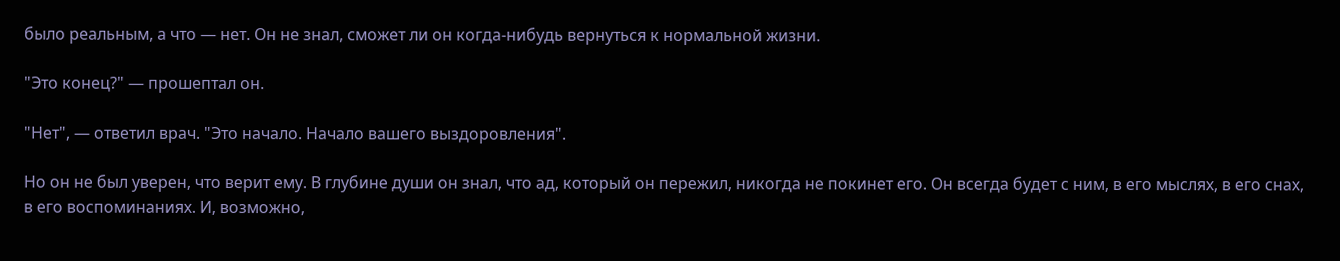было реальным, а что — нет. Он не знал, сможет ли он когда-нибудь вернуться к нормальной жизни.

"Это конец?" — прошептал он.

"Нет", — ответил врач. "Это начало. Начало вашего выздоровления".

Но он не был уверен, что верит ему. В глубине души он знал, что ад, который он пережил, никогда не покинет его. Он всегда будет с ним, в его мыслях, в его снах, в его воспоминаниях. И, возможно,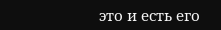это и есть его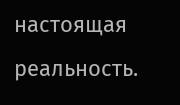настоящая реальность.